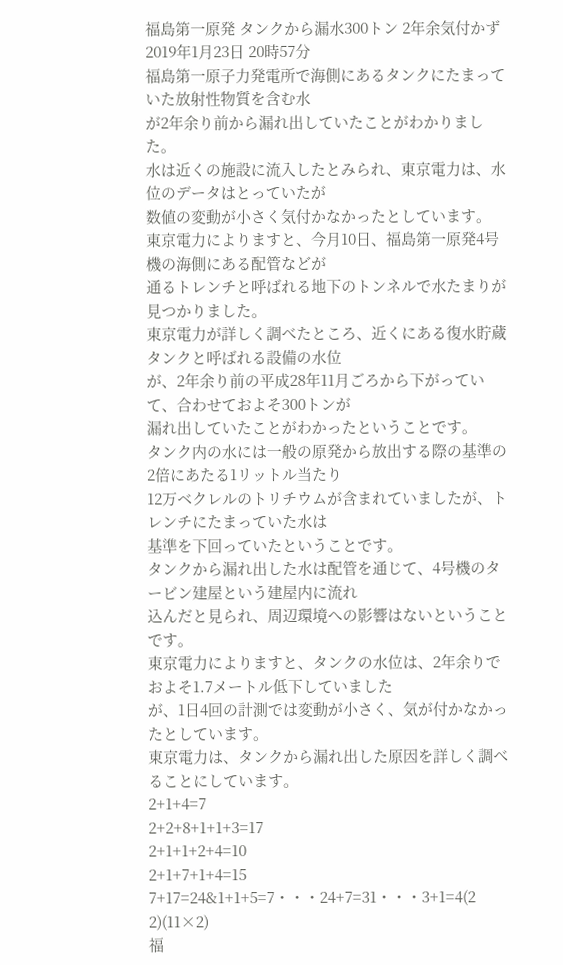福島第一原発 タンクから漏水300トン 2年余気付かず
2019年1月23日 20時57分
福島第一原子力発電所で海側にあるタンクにたまっていた放射性物質を含む水
が2年余り前から漏れ出していたことがわかりました。
水は近くの施設に流入したとみられ、東京電力は、水位のデータはとっていたが
数値の変動が小さく気付かなかったとしています。
東京電力によりますと、今月10日、福島第一原発4号機の海側にある配管などが
通るトレンチと呼ばれる地下のトンネルで水たまりが見つかりました。
東京電力が詳しく調べたところ、近くにある復水貯蔵タンクと呼ばれる設備の水位
が、2年余り前の平成28年11月ごろから下がっていて、合わせておよそ300トンが
漏れ出していたことがわかったということです。
タンク内の水には一般の原発から放出する際の基準の2倍にあたる1リットル当たり
12万ベクレルのトリチウムが含まれていましたが、トレンチにたまっていた水は
基準を下回っていたということです。
タンクから漏れ出した水は配管を通じて、4号機のタービン建屋という建屋内に流れ
込んだと見られ、周辺環境への影響はないということです。
東京電力によりますと、タンクの水位は、2年余りでおよそ1.7メートル低下していました
が、1日4回の計測では変動が小さく、気が付かなかったとしています。
東京電力は、タンクから漏れ出した原因を詳しく調べることにしています。
2+1+4=7
2+2+8+1+1+3=17
2+1+1+2+4=10
2+1+7+1+4=15
7+17=24&1+1+5=7・・・24+7=31・・・3+1=4(2 2)(11×2)
福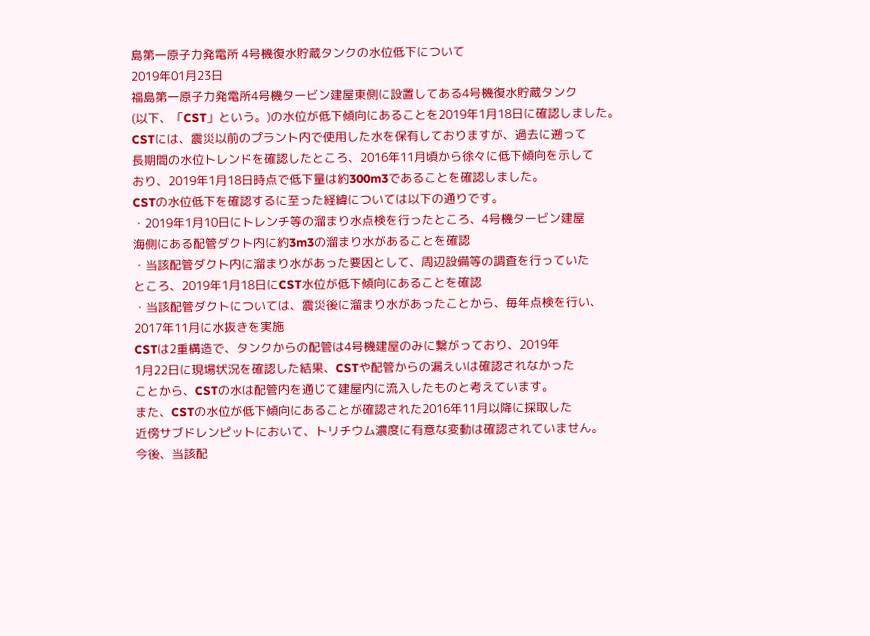島第一原子力発電所 4号機復水貯蔵タンクの水位低下について
2019年01月23日
福島第一原子力発電所4号機タービン建屋東側に設置してある4号機復水貯蔵タンク
(以下、「CST」という。)の水位が低下傾向にあることを2019年1月18日に確認しました。
CSTには、震災以前のプラント内で使用した水を保有しておりますが、過去に遡って
長期間の水位トレンドを確認したところ、2016年11月頃から徐々に低下傾向を示して
おり、2019年1月18日時点で低下量は約300m3であることを確認しました。
CSTの水位低下を確認するに至った経緯については以下の通りです。
・2019年1月10日にトレンチ等の溜まり水点検を行ったところ、4号機タービン建屋
海側にある配管ダクト内に約3m3の溜まり水があることを確認
・当該配管ダクト内に溜まり水があった要因として、周辺設備等の調査を行っていた
ところ、2019年1月18日にCST水位が低下傾向にあることを確認
・当該配管ダクトについては、震災後に溜まり水があったことから、毎年点検を行い、
2017年11月に水抜きを実施
CSTは2重構造で、タンクからの配管は4号機建屋のみに繋がっており、2019年
1月22日に現場状況を確認した結果、CSTや配管からの漏えいは確認されなかった
ことから、CSTの水は配管内を通じて建屋内に流入したものと考えています。
また、CSTの水位が低下傾向にあることが確認された2016年11月以降に採取した
近傍サブドレンピットにおいて、トリチウム濃度に有意な変動は確認されていません。
今後、当該配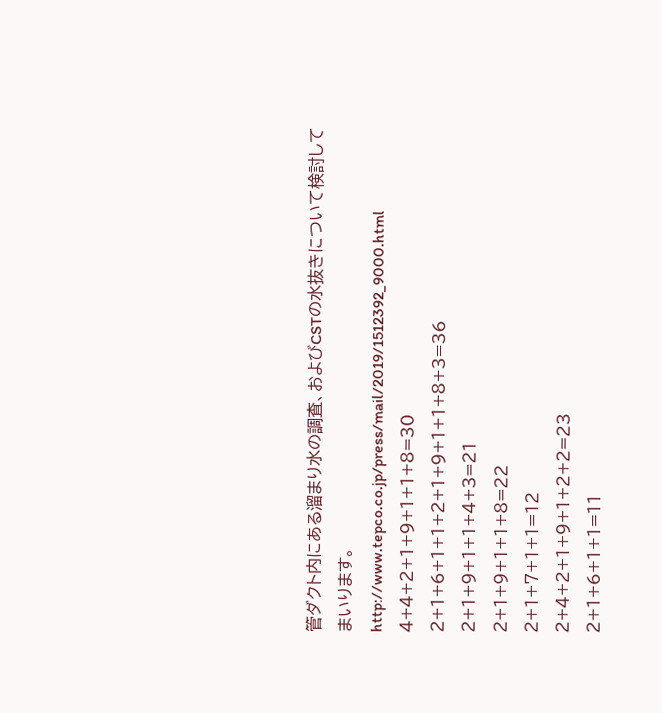管ダクト内にある溜まり水の調査、およびCSTの水抜きについて検討して
まいります。
http://www.tepco.co.jp/press/mail/2019/1512392_9000.html
4+4+2+1+9+1+1+8=30
2+1+6+1+1+2+1+9+1+1+8+3=36
2+1+9+1+1+4+3=21
2+1+9+1+1+8=22
2+1+7+1+1=12
2+4+2+1+9+1+2+2=23
2+1+6+1+1=11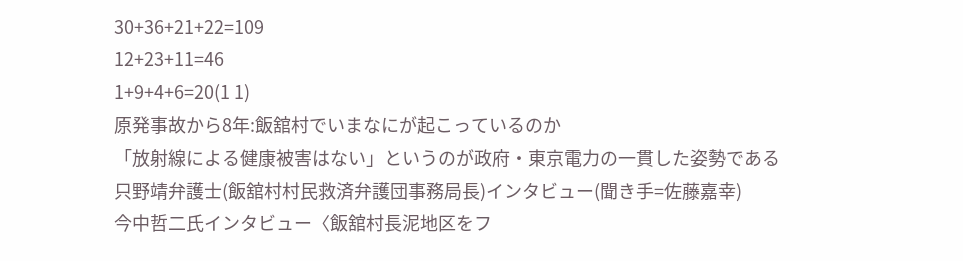30+36+21+22=109
12+23+11=46
1+9+4+6=20(1 1)
原発事故から8年:飯舘村でいまなにが起こっているのか
「放射線による健康被害はない」というのが政府・東京電力の一貫した姿勢である
只野靖弁護士(飯舘村村民救済弁護団事務局長)インタビュー(聞き手=佐藤嘉幸)
今中哲二氏インタビュー〈飯舘村長泥地区をフ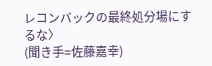レコンバックの最終処分場にするな〉
(聞き手=佐藤嘉幸)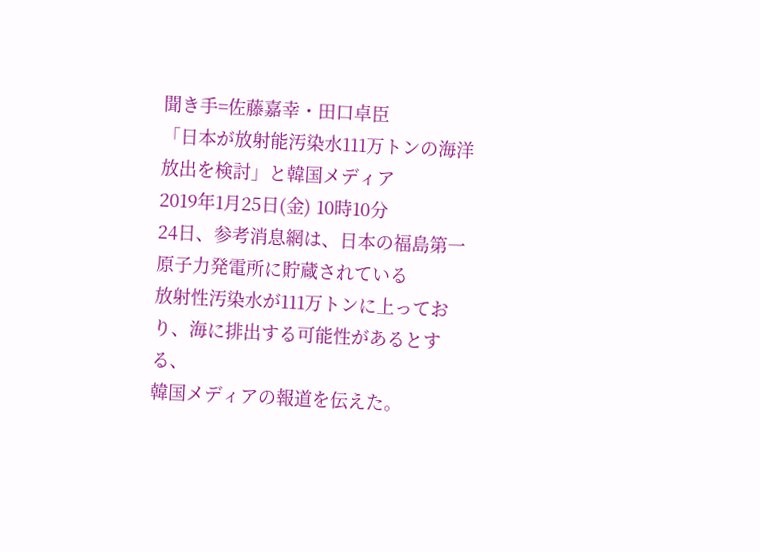聞き手=佐藤嘉幸・田口卓臣
「日本が放射能汚染水111万トンの海洋放出を検討」と韓国メディア
2019年1月25日(金) 10時10分
24日、参考消息網は、日本の福島第一原子力発電所に貯蔵されている
放射性汚染水が111万トンに上っており、海に排出する可能性があるとする、
韓国メディアの報道を伝えた。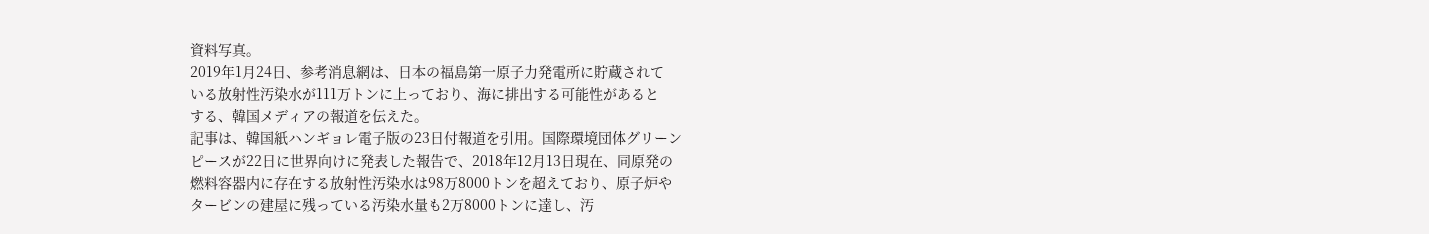資料写真。
2019年1月24日、参考消息網は、日本の福島第一原子力発電所に貯蔵されて
いる放射性汚染水が111万トンに上っており、海に排出する可能性があると
する、韓国メディアの報道を伝えた。
記事は、韓国紙ハンギョレ電子版の23日付報道を引用。国際環境団体グリーン
ピースが22日に世界向けに発表した報告で、2018年12月13日現在、同原発の
燃料容器内に存在する放射性汚染水は98万8000トンを超えており、原子炉や
タービンの建屋に残っている汚染水量も2万8000トンに達し、汚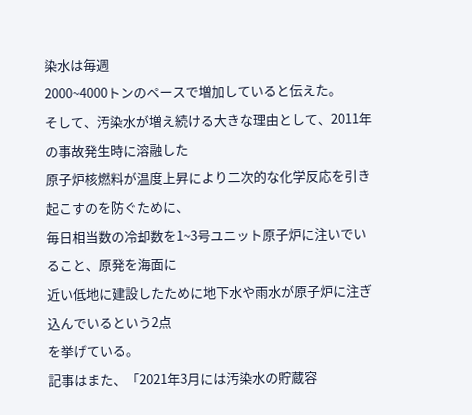染水は毎週
2000~4000トンのペースで増加していると伝えた。
そして、汚染水が増え続ける大きな理由として、2011年の事故発生時に溶融した
原子炉核燃料が温度上昇により二次的な化学反応を引き起こすのを防ぐために、
毎日相当数の冷却数を1~3号ユニット原子炉に注いでいること、原発を海面に
近い低地に建設したために地下水や雨水が原子炉に注ぎ込んでいるという2点
を挙げている。
記事はまた、「2021年3月には汚染水の貯蔵容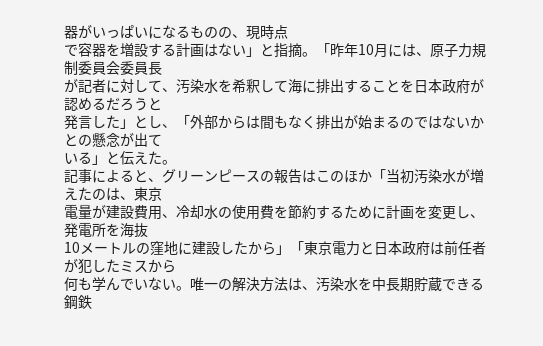器がいっぱいになるものの、現時点
で容器を増設する計画はない」と指摘。「昨年10月には、原子力規制委員会委員長
が記者に対して、汚染水を希釈して海に排出することを日本政府が認めるだろうと
発言した」とし、「外部からは間もなく排出が始まるのではないかとの懸念が出て
いる」と伝えた。
記事によると、グリーンピースの報告はこのほか「当初汚染水が増えたのは、東京
電量が建設費用、冷却水の使用費を節約するために計画を変更し、発電所を海抜
10メートルの窪地に建設したから」「東京電力と日本政府は前任者が犯したミスから
何も学んでいない。唯一の解決方法は、汚染水を中長期貯蔵できる鋼鉄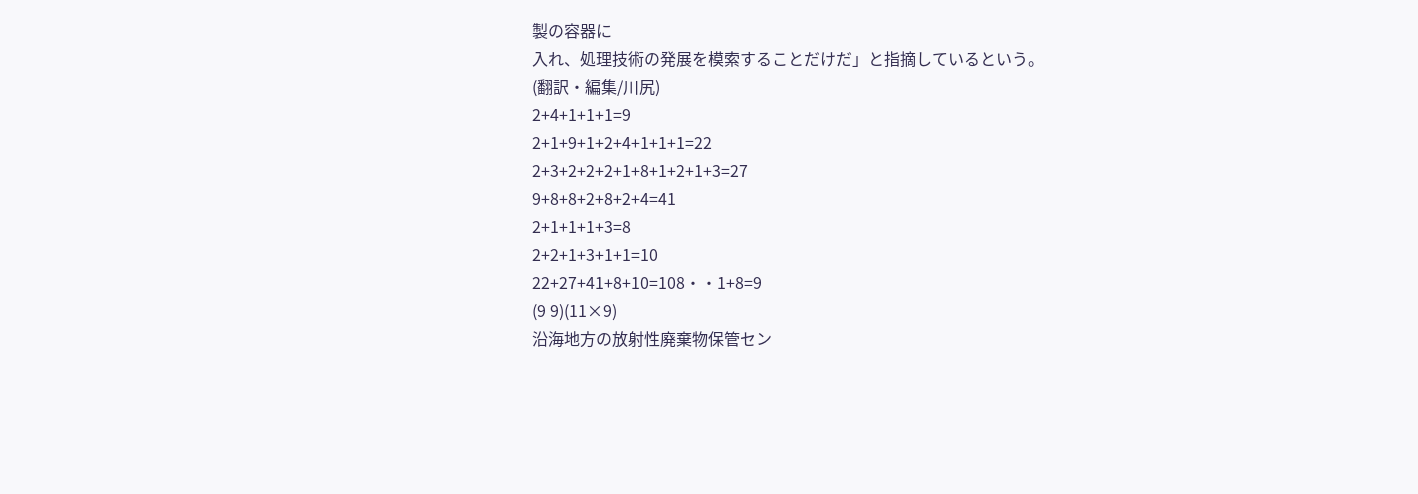製の容器に
入れ、処理技術の発展を模索することだけだ」と指摘しているという。
(翻訳・編集/川尻)
2+4+1+1+1=9
2+1+9+1+2+4+1+1+1=22
2+3+2+2+2+1+8+1+2+1+3=27
9+8+8+2+8+2+4=41
2+1+1+1+3=8
2+2+1+3+1+1=10
22+27+41+8+10=108・・1+8=9
(9 9)(11×9)
沿海地方の放射性廃棄物保管セン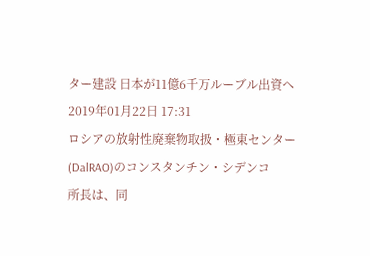ター建設 日本が11億6千万ルーブル出資へ
2019年01月22日 17:31
ロシアの放射性廃棄物取扱・極東センター(DalRAO)のコンスタンチン・シデンコ
所長は、同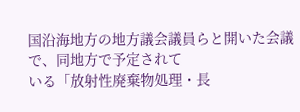国沿海地方の地方議会議員らと開いた会議で、同地方で予定されて
いる「放射性廃棄物処理・長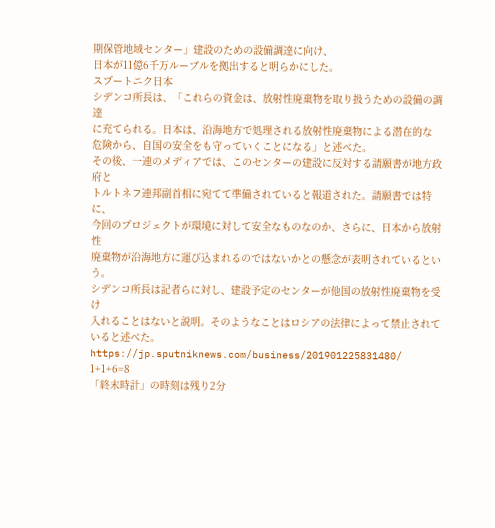期保管地域センター」建設のための設備調達に向け、
日本が11億6千万ルーブルを拠出すると明らかにした。
スプートニク日本
シデンコ所長は、「これらの資金は、放射性廃棄物を取り扱うための設備の調達
に充てられる。日本は、沿海地方で処理される放射性廃棄物による潜在的な
危険から、自国の安全をも守っていくことになる」と述べた。
その後、一連のメディアでは、このセンターの建設に反対する請願書が地方政府と
トルトネフ連邦副首相に宛てて準備されていると報道された。請願書では特に、
今回のプロジェクトが環境に対して安全なものなのか、さらに、日本から放射性
廃棄物が沿海地方に運び込まれるのではないかとの懸念が表明されているという。
シデンコ所長は記者らに対し、建設予定のセンターが他国の放射性廃棄物を受け
入れることはないと説明。そのようなことはロシアの法律によって禁止されていると述べた。
https://jp.sputniknews.com/business/201901225831480/
1+1+6=8
「終末時計」の時刻は残り2分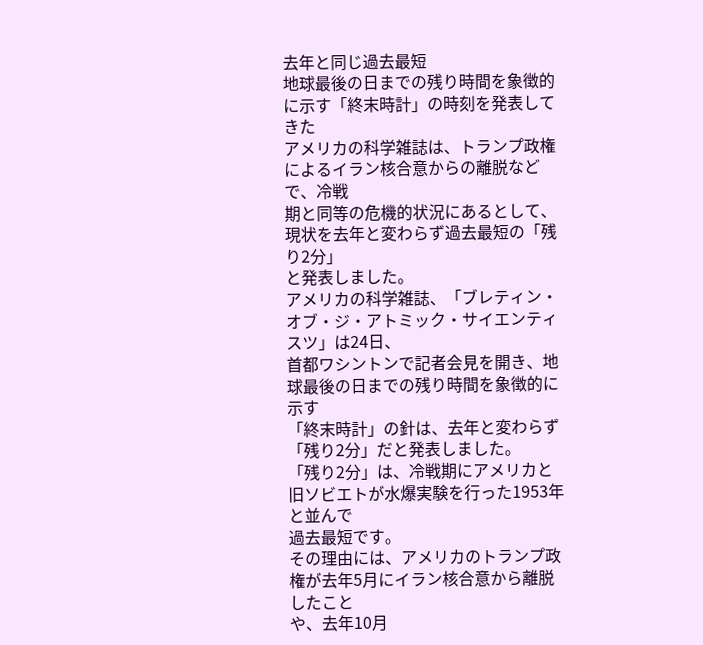去年と同じ過去最短
地球最後の日までの残り時間を象徴的に示す「終末時計」の時刻を発表してきた
アメリカの科学雑誌は、トランプ政権によるイラン核合意からの離脱などで、冷戦
期と同等の危機的状況にあるとして、現状を去年と変わらず過去最短の「残り2分」
と発表しました。
アメリカの科学雑誌、「ブレティン・オブ・ジ・アトミック・サイエンティスツ」は24日、
首都ワシントンで記者会見を開き、地球最後の日までの残り時間を象徴的に示す
「終末時計」の針は、去年と変わらず「残り2分」だと発表しました。
「残り2分」は、冷戦期にアメリカと旧ソビエトが水爆実験を行った1953年と並んで
過去最短です。
その理由には、アメリカのトランプ政権が去年5月にイラン核合意から離脱したこと
や、去年10月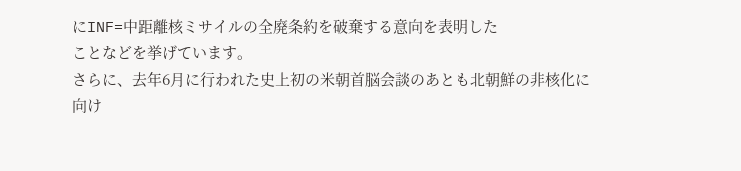にINF=中距離核ミサイルの全廃条約を破棄する意向を表明した
ことなどを挙げています。
さらに、去年6月に行われた史上初の米朝首脳会談のあとも北朝鮮の非核化に
向け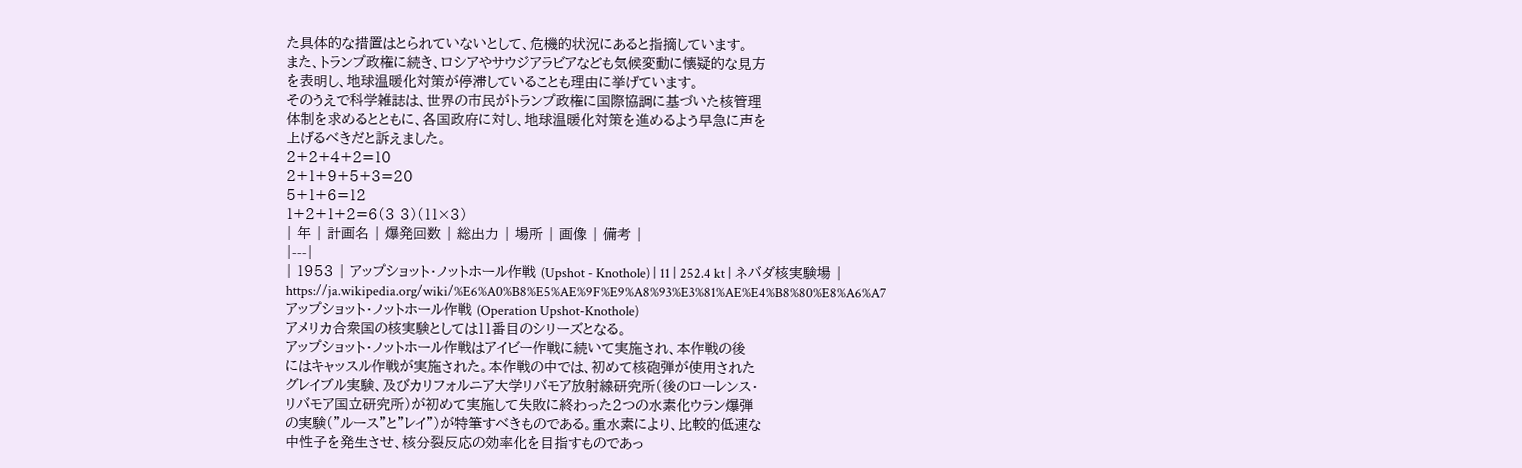た具体的な措置はとられていないとして、危機的状況にあると指摘しています。
また、トランプ政権に続き、ロシアやサウジアラビアなども気候変動に懐疑的な見方
を表明し、地球温暖化対策が停滞していることも理由に挙げています。
そのうえで科学雑誌は、世界の市民がトランプ政権に国際協調に基づいた核管理
体制を求めるとともに、各国政府に対し、地球温暖化対策を進めるよう早急に声を
上げるべきだと訴えました。
2+2+4+2=10
2+1+9+5+3=20
5+1+6=12
1+2+1+2=6(3 3)(11×3)
| 年 | 計画名 | 爆発回数 | 総出力 | 場所 | 画像 | 備考 |
|---|
| 1953 | アップショット・ノットホール作戦 (Upshot - Knothole) | 11 | 252.4 kt | ネバダ核実験場 |
https://ja.wikipedia.org/wiki/%E6%A0%B8%E5%AE%9F%E9%A8%93%E3%81%AE%E4%B8%80%E8%A6%A7
アップショット・ノットホール作戦 (Operation Upshot-Knothole)
アメリカ合衆国の核実験としては11番目のシリーズとなる。
アップショット・ノットホール作戦はアイビー作戦に続いて実施され、本作戦の後
にはキャッスル作戦が実施された。本作戦の中では、初めて核砲弾が使用された
グレイブル実験、及びカリフォルニア大学リバモア放射線研究所(後のローレンス・
リバモア国立研究所)が初めて実施して失敗に終わった2つの水素化ウラン爆弾
の実験("ルース"と"レイ")が特筆すべきものである。重水素により、比較的低速な
中性子を発生させ、核分裂反応の効率化を目指すものであっ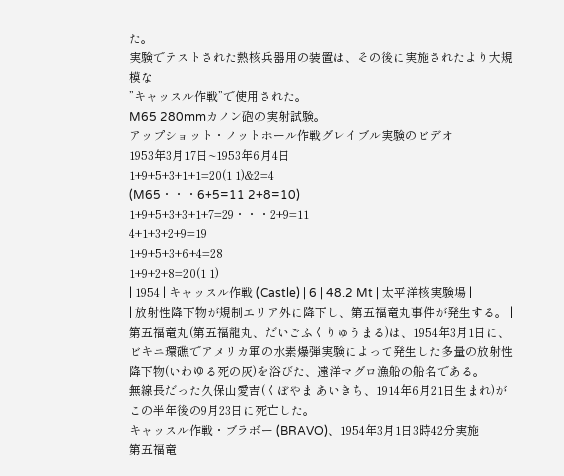た。
実験でテストされた熱核兵器用の装置は、その後に実施されたより大規模な
”キャッスル作戦”で使用された。
M65 280mmカノン砲の実射試験。
アップショット・ノットホール作戦グレイブル実験のビデオ
1953年3月17日~1953年6月4日
1+9+5+3+1+1=20(1 1)&2=4
(M65・・・6+5=11 2+8=10)
1+9+5+3+3+1+7=29・・・2+9=11
4+1+3+2+9=19
1+9+5+3+6+4=28
1+9+2+8=20(1 1)
| 1954 | キャッスル作戦 (Castle) | 6 | 48.2 Mt | 太平洋核実験場 |
| 放射性降下物が規制エリア外に降下し、第五福竜丸事件が発生する。 |
第五福竜丸(第五福龍丸、だいごふくりゅうまる)は、1954年3月1日に、
ビキニ環礁でアメリカ軍の水素爆弾実験によって発生した多量の放射性
降下物(いわゆる死の灰)を浴びた、遠洋マグロ漁船の船名である。
無線長だった久保山愛吉(くぼやま あいきち、1914年6月21日生まれ)が
この半年後の9月23日に死亡した。
キャッスル作戦・ブラボー (BRAVO)、1954年3月1日3時42分実施
第五福竜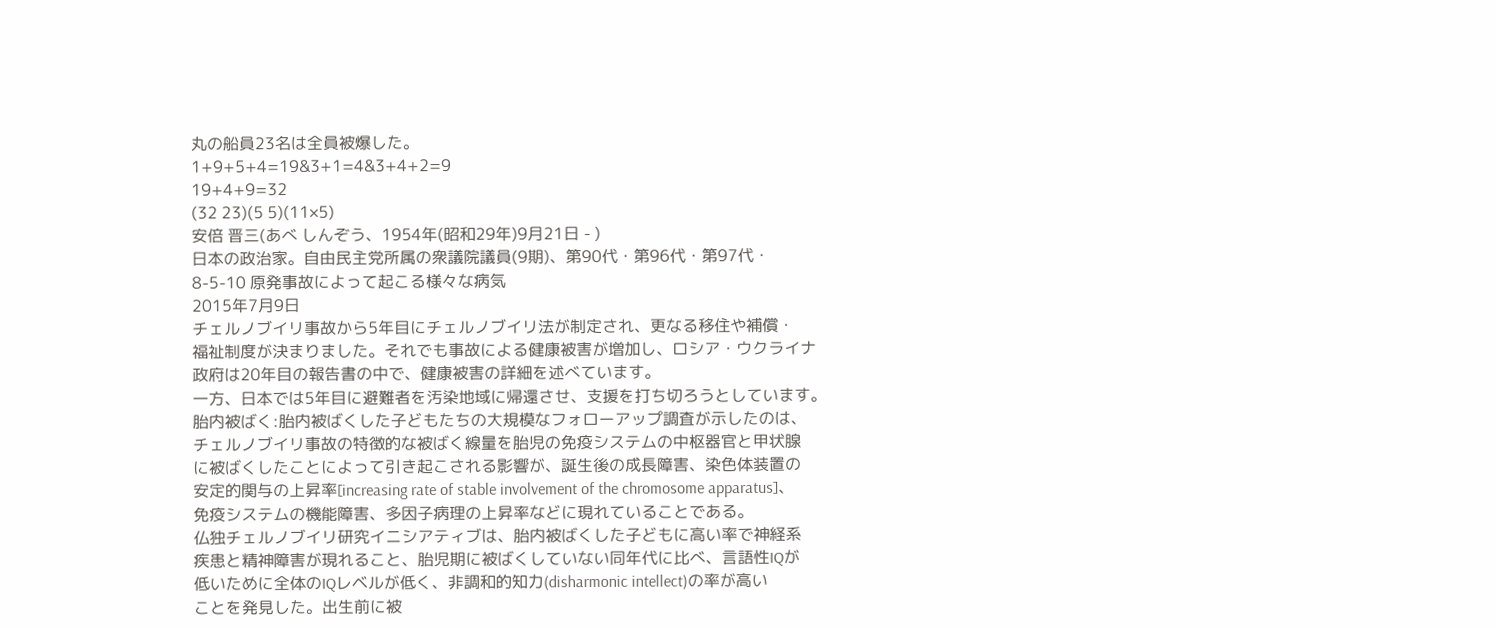丸の船員23名は全員被爆した。
1+9+5+4=19&3+1=4&3+4+2=9
19+4+9=32
(32 23)(5 5)(11×5)
安倍 晋三(あべ しんぞう、1954年(昭和29年)9月21日 - )
日本の政治家。自由民主党所属の衆議院議員(9期)、第90代・第96代・第97代・
8-5-10 原発事故によって起こる様々な病気
2015年7月9日
チェルノブイリ事故から5年目にチェルノブイリ法が制定され、更なる移住や補償・
福祉制度が決まりました。それでも事故による健康被害が増加し、ロシア・ウクライナ
政府は20年目の報告書の中で、健康被害の詳細を述べています。
一方、日本では5年目に避難者を汚染地域に帰還させ、支援を打ち切ろうとしています。
胎内被ばく:胎内被ばくした子どもたちの大規模なフォローアップ調査が示したのは、
チェルノブイリ事故の特徴的な被ばく線量を胎児の免疫システムの中枢器官と甲状腺
に被ばくしたことによって引き起こされる影響が、誕生後の成長障害、染色体装置の
安定的関与の上昇率[increasing rate of stable involvement of the chromosome apparatus]、
免疫システムの機能障害、多因子病理の上昇率などに現れていることである。
仏独チェルノブイリ研究イニシアティブは、胎内被ばくした子どもに高い率で神経系
疾患と精神障害が現れること、胎児期に被ばくしていない同年代に比べ、言語性IQが
低いために全体のIQレベルが低く、非調和的知力(disharmonic intellect)の率が高い
ことを発見した。出生前に被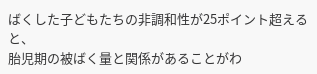ばくした子どもたちの非調和性が25ポイント超えると、
胎児期の被ばく量と関係があることがわ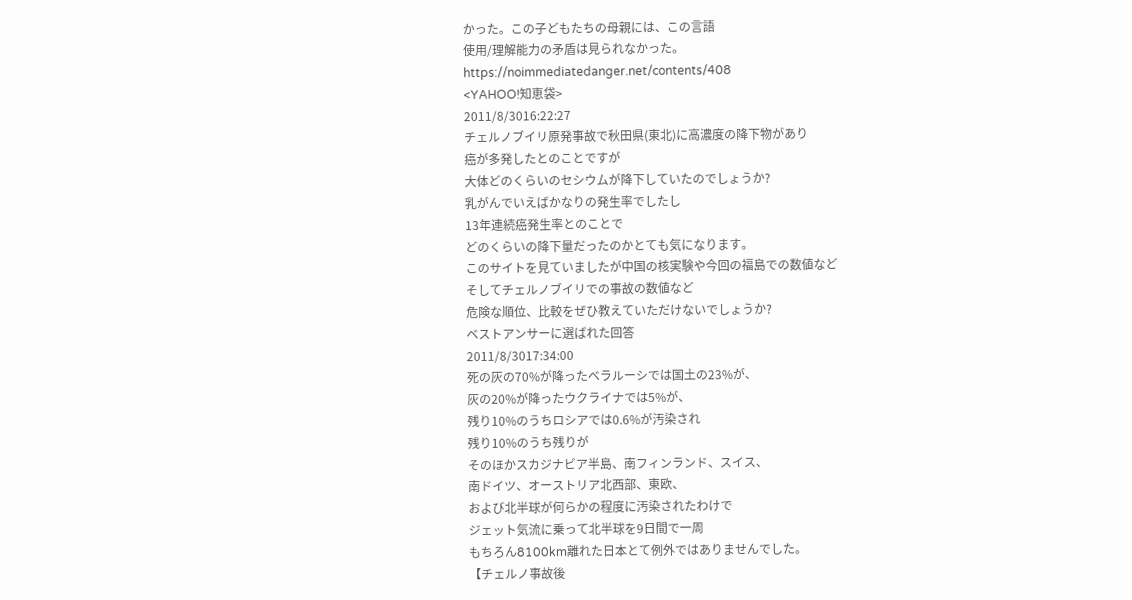かった。この子どもたちの母親には、この言語
使用/理解能力の矛盾は見られなかった。
https://noimmediatedanger.net/contents/408
<YAHOO!知恵袋>
2011/8/3016:22:27
チェルノブイリ原発事故で秋田県(東北)に高濃度の降下物があり
癌が多発したとのことですが
大体どのくらいのセシウムが降下していたのでしょうか?
乳がんでいえばかなりの発生率でしたし
13年連続癌発生率とのことで
どのくらいの降下量だったのかとても気になります。
このサイトを見ていましたが中国の核実験や今回の福島での数値など
そしてチェルノブイリでの事故の数値など
危険な順位、比較をぜひ教えていただけないでしょうか?
ベストアンサーに選ばれた回答
2011/8/3017:34:00
死の灰の70%が降ったベラルーシでは国土の23%が、
灰の20%が降ったウクライナでは5%が、
残り10%のうちロシアでは0.6%が汚染され
残り10%のうち残りが
そのほかスカジナビア半島、南フィンランド、スイス、
南ドイツ、オーストリア北西部、東欧、
および北半球が何らかの程度に汚染されたわけで
ジェット気流に乗って北半球を9日間で一周
もちろん8100km離れた日本とて例外ではありませんでした。
【チェルノ事故後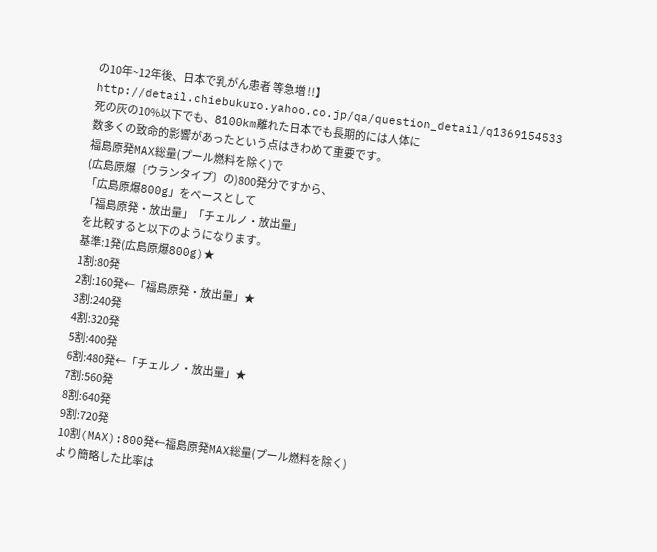の10年~12年後、日本で乳がん患者 等急増 !!】
http://detail.chiebukuro.yahoo.co.jp/qa/question_detail/q1369154533
死の灰の10%以下でも、8100km離れた日本でも長期的には人体に
数多くの致命的影響があったという点はきわめて重要です。
福島原発MAX総量(プール燃料を除く)で
(広島原爆〔ウランタイプ〕の)800発分ですから、
「広島原爆800g」をベースとして
「福島原発・放出量」「チェルノ・放出量」
を比較すると以下のようになります。
基準:1発(広島原爆800g)★
1割:80発
2割:160発←「福島原発・放出量」★
3割:240発
4割:320発
5割:400発
6割:480発←「チェルノ・放出量」★
7割:560発
8割:640発
9割:720発
10割(MAX):800発←福島原発MAX総量(プール燃料を除く)
より簡略した比率は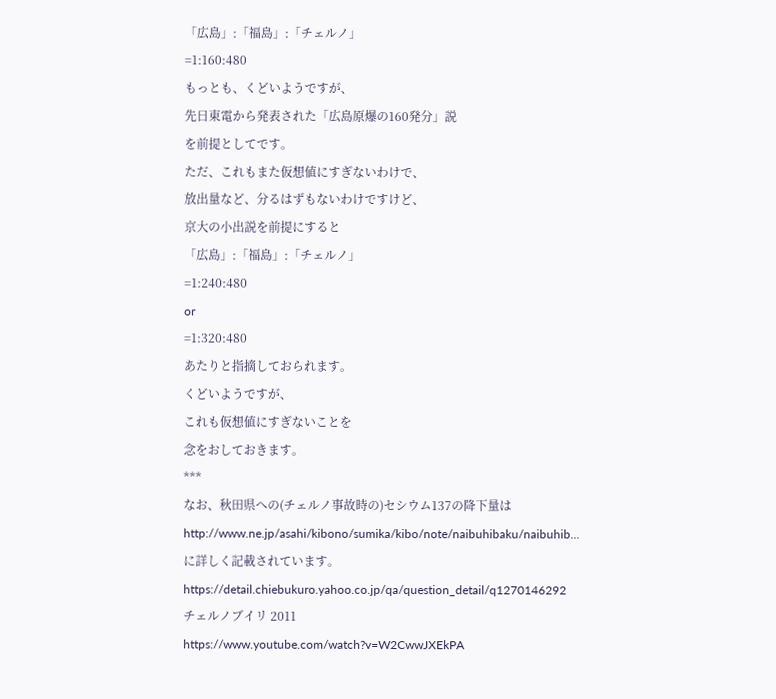「広島」:「福島」:「チェルノ」
=1:160:480
もっとも、くどいようですが、
先日東電から発表された「広島原爆の160発分」説
を前提としてです。
ただ、これもまた仮想値にすぎないわけで、
放出量など、分るはずもないわけですけど、
京大の小出説を前提にすると
「広島」:「福島」:「チェルノ」
=1:240:480
or
=1:320:480
あたりと指摘しておられます。
くどいようですが、
これも仮想値にすぎないことを
念をおしておきます。
***
なお、秋田県への(チェルノ事故時の)セシウム137の降下量は
http://www.ne.jp/asahi/kibono/sumika/kibo/note/naibuhibaku/naibuhib...
に詳しく記載されています。
https://detail.chiebukuro.yahoo.co.jp/qa/question_detail/q1270146292
チェルノブイリ 2011
https://www.youtube.com/watch?v=W2CwwJXEkPA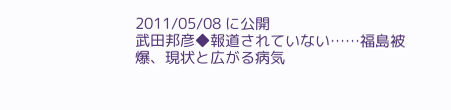2011/05/08 に公開
武田邦彦◆報道されていない……福島被爆、現状と広がる病気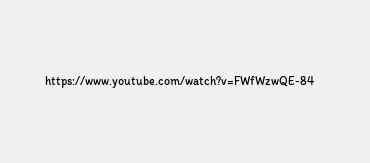https://www.youtube.com/watch?v=FWfWzwQE-84